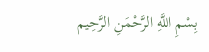بِسْمِ اللَّهِ الرَّحْمَنِ الرَّحِيم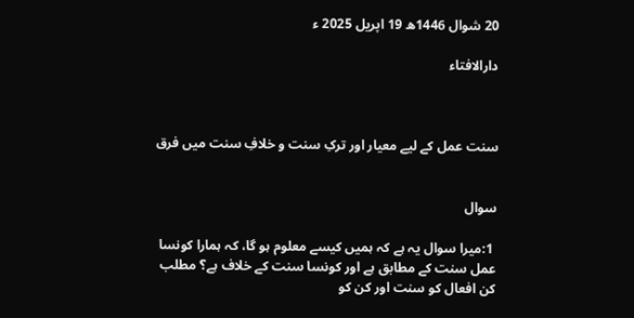20 شوال 1446ھ 19 اپریل 2025 ء

دارالافتاء



سنت عمل کے لیے معیار اور ترکِ سنت و خلافِ سنت میں فرق


سوال

 1:میرا سوال یہ ہے کہ ہمیں کیسے معلوم ہو گا، کہ ہمارا کونسا عمل سنت کے مطابق ہے اور کونسا سنت کے خلاف ہے؟ مطلب کن افعال کو سنت اور کن کو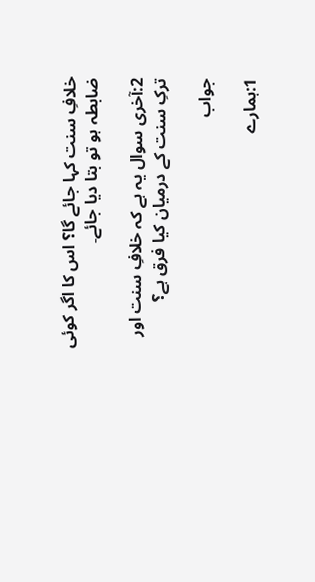خلافِ سنت کہا جائے گا؟ اس کا اگر کوئی ضابطہ ہو تو بتا دیا جائے۔

2:آخری سوال یہ ہے کہ خلافِ سنت اور ترکِ سنت کے درمیان کیا فرق ہے؟

جواب

1:ہمارے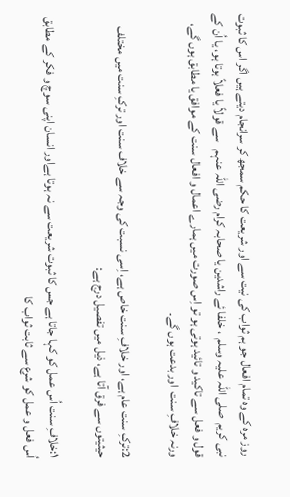روز مرہ کے وہ تمام افعال جو ہم ثواب کی نیت سے اور شریعت کا حکم سمجھ کر سرانجام دیتے ہیں اگر اس کا ثبوت  نبی کریم  صلی اللہ علیہ وسلم  ، خلفا ئے راشدین یا صحابہ کرام رضی اللہ عنہم   سے قولاً یا فعلاً ہوتا ہو، یا اُن کے قول و فعل سے تاکید و تائید ہوتی ہو تو اِس صورت میں ہمارے اعمال و افعال سنت کے موافق یا مطابق ہوں گے، ورنہ خلافِ سنت  اور بدعت ہوں گے۔

2:ترکِ سنت عام ہے، اور خلافِ سنت خاص ہے، اِسی نسبت کی وجہ سے خلاف سنت اور ترکِ سنت میں مختلف حیثیتوں سے فرق آتا ہے، ذیل میں تفصیل درج ہے:

۱:خلافِ سنت اُس عمل کو کہا جاتا ہے جس کا ثبوت شریعت سے نہ ہوتا ہےاور انسان اپنی سوچ و فکر کے مطابق اُس فعل و عمل کو شرع سے ثابت ثواب کا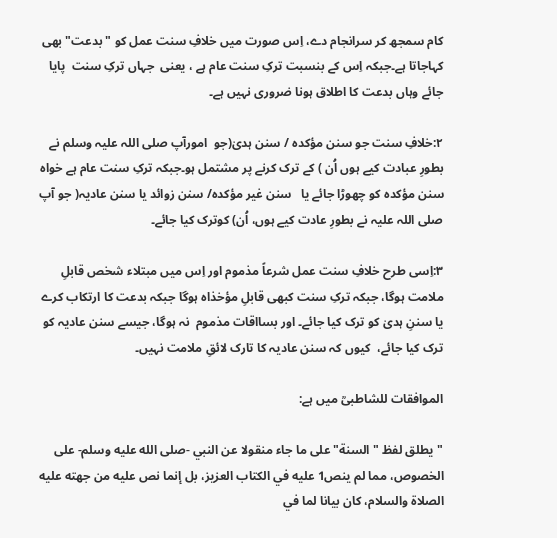کام سمجھ کر سرانجام دے، اِس صورت میں خلافِ سنت عمل کو "بدعت" بھی کہاجاتا ہے۔جبکہ اِس کے بنسبت ترکِ سنت عام ہے ، یعنی  جہاں ترکِ سنت  پایا جائے وہاں بدعت کا اطلاق ہونا ضروری نہیں ہے۔

۲:خلافِ سنت جو سنن مؤکدہ / سنن ہدیٰ(جو  امورآپ صلی اللہ علیہ وسلم نے بطورِ عبادت کیے ہوں اُن ) کے ترک کرنے پر مشتمل ہو۔جبکہ ترکِ سنت عام ہے خواہ سنن مؤکدہ کو چھوڑا جائے یا   سنن غیر مؤکدہ/ سنن زوائد یا سنن عادیہ( جو آپ صلی اللہ علیہ نے بطورِ عادت کیے ہوں، اُن) کوترک کیا جائے۔

۳:اِسی طرح خلافِ سنت عمل شرعاً مذموم اور اِس میں مبتلاء شخص قابلِ ملامت ہوگا، جبکہ ترکِ سنت کبھی قابلِ مؤخذاہ ہوگا جبکہ بدعت کا ارتکاب کرے یا سننِ ہدیٰ کو ترک کیا جائے۔ اور بسااقات مذموم  نہ ہوگا، جیسے سنن عادیہ کو ترک کیا جائے،  کیوں کہ سنن عادیہ کا تارک لائقِ ملامت نہیں۔

الموافقات للشاطبیؒ میں ہے:

"يطلق لفظ "السنة" على ما جاء منقولا عن النبي -صلى الله عليه وسلم- على الخصوص، مما لم ينص1 عليه في الكتاب العزيز، بل إنما نص عليه من جهته عليه الصلاة والسلام، كان بيانا لما في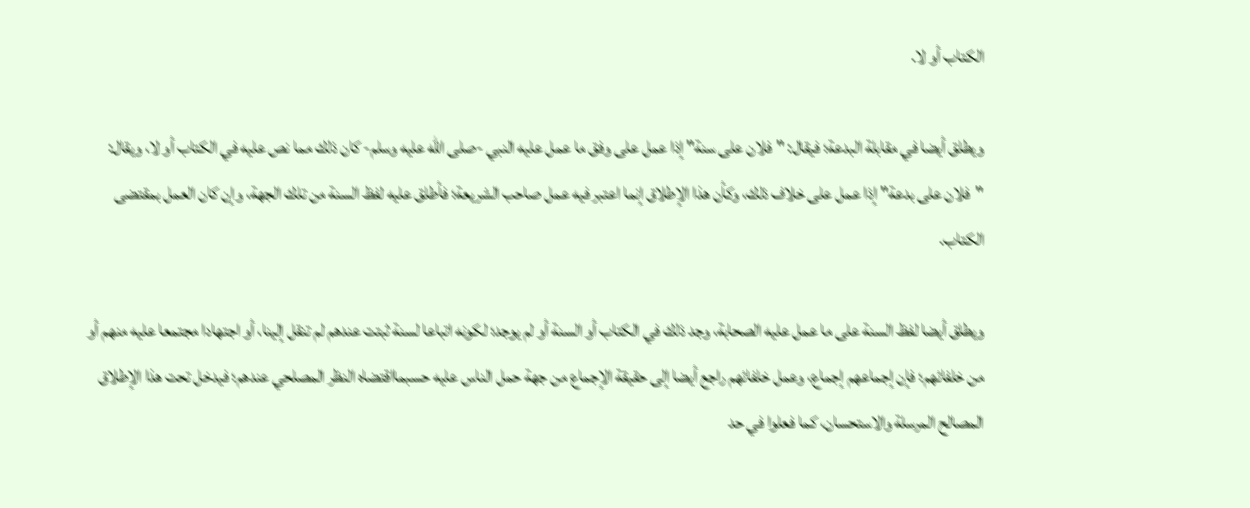الكتاب أو لا.

ويطلق أيضا في مقابلة البدعة؛ فيقال: "فلان على سنة" إذا عمل على وفق ما عمل عليه النبي -صلى الله عليه وسلم- كان ذلك مما نص عليه في الكتاب أو لا، ويقال: "فلان على بدعة" إذا عمل على خلاف ذلك، وكأن هذا الإطلاق إنما اعتبر فيه عمل صاحب الشريعة؛ فأطلق عليه لفظ السنة من تلك الجهة، وإن كان العمل بمقتضى الكتاب.

ويطلق أيضا لفظ السنة على ما عمل عليه الصحابة، وجد ذلك في الكتاب أو السنة أو لم يوجد؛ لكونه اتباعا لسنة ثبتت عندهم لم تنقل إلينا، أو اجتهادا مجتمعا عليه منهم أو من خلفائهم؛ فإن إجماعهم إجماع، وعمل خلفائهم راجع أيضا إلى حقيقة الإجماع من جهة حمل الناس عليه حسبمااقتضاه النظر المصلحي عندهم؛ فيدخل تحت هذا الإطلاق المصالح المرسلة والاستحسان، كما فعلوا في حد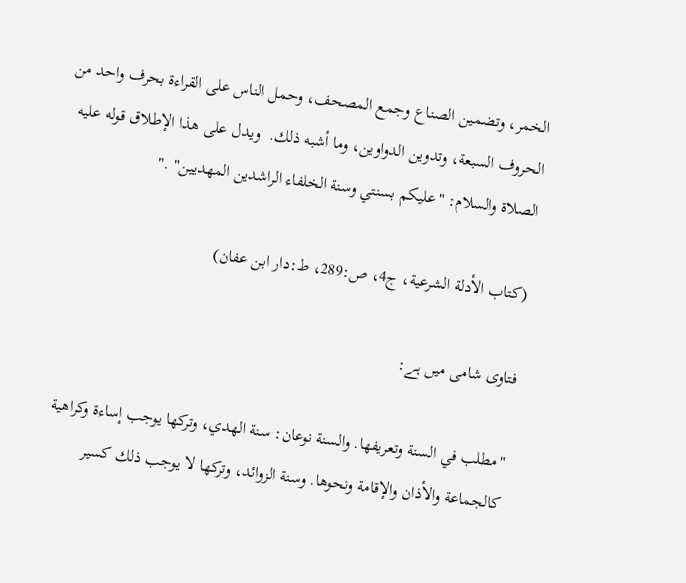الخمر، وتضمين الصناع وجمع المصحف، وحمل الناس على القراءة بحرف واحد من الحروف السبعة، وتدوين الدواوين، وما أشبه ذلك.  ويدل على هذا الإطلاق قوله عليه الصلاة والسلام: "عليكم بسنتي وسنة الخلفاء الراشدين المهديين" ."

(كتاب الأدلة الشرعية، ج4، ص:289، ط:دار ابن عفان)

فتاوی شامی میں ہے:

"مطلب في السنة وتعريفها. والسنة ‌نوعان: سنة الهدي، وتركها يوجب إساءة وكراهية كالجماعة والأذان والإقامة ونحوها. وسنة الزوائد، وتركها لا يوجب ذلك كسير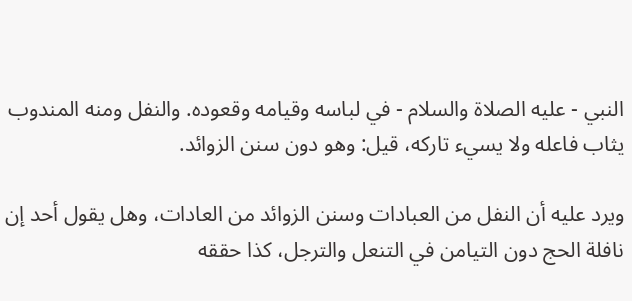النبي - عليه الصلاة والسلام - في لباسه وقيامه وقعوده. والنفل ومنه المندوب يثاب فاعله ولا يسيء تاركه، قيل: وهو دون سنن الزوائد.

ويرد عليه أن النفل من العبادات وسنن الزوائد من العادات، وهل يقول أحد إن نافلة الحج دون التيامن في التنعل والترجل، كذا حققه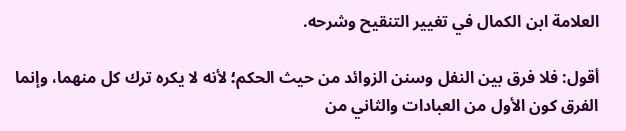العلامة ابن الكمال في تغيير التنقيح وشرحه.

أقول: فلا فرق بين النفل وسنن الزوائد من حيث الحكم؛ لأنه لا يكره ترك كل منهما، وإنما الفرق كون الأول من العبادات والثاني من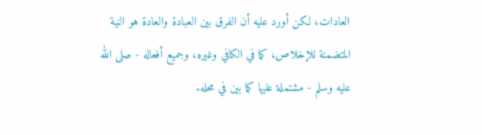العادات، لكن أورد عليه أن الفرق بين العبادة والعادة هو النية المتضمنة للإخلاص، كما في الكافي وغيره، وجميع أفعاله - صلى الله عليه وسلم - مشتملة عليها كما بين في محله.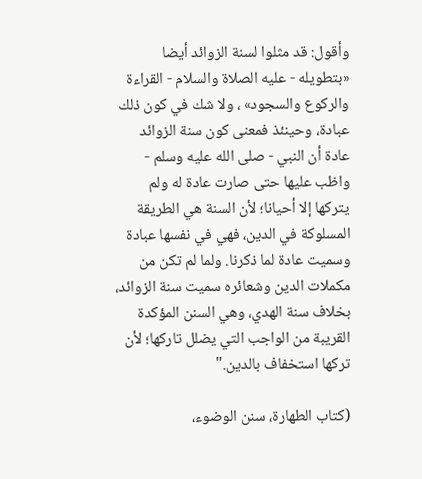وأقول: قد مثلوا لسنة الزوائد أيضا «بتطويله - عليه الصلاة والسلام - القراءة والركوع والسجود» ، ولا شك في كون ذلك عبادة، وحينئذ فمعنى كون سنة الزوائد عادة أن النبي - صلى الله عليه وسلم - واظب عليها حتى صارت عادة له ولم يتركها إلا أحيانا؛ لأن السنة هي الطريقة المسلوكة في الدين، فهي في نفسها عبادة وسميت عادة لما ذكرنا. ولما لم تكن من مكملات الدين وشعائره سميت سنة الزوائد، بخلاف سنة الهدي، وهي السنن المؤكدة القريبة من الواجب التي يضلل تاركها؛ لأن تركها استخفاف بالدين."

(كتاب الطهارة، سنن الوضوء،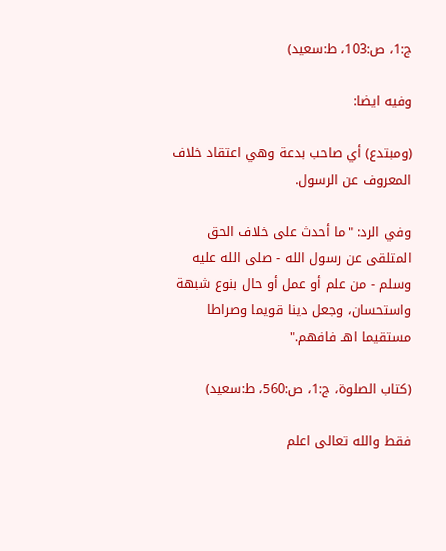ج:1، ص:103، ط:سعيد)

وفيه ايضا:

(ومبتدع) أي صاحب بدعة وهي اعتقاد خلاف المعروف عن الرسول.

وفي الرد: "ما أحدث ‌على ‌خلاف ‌الحق المتلقى عن رسول الله - صلى الله عليه وسلم - من علم أو عمل أو حال بنوع شبهة واستحسان، وجعل دينا قويما وصراطا مستقيما اهـ فافهم."

(كتاب الصلوة، ج:1، ص:560، ط:سعيد)

فقط والله تعالى اعلم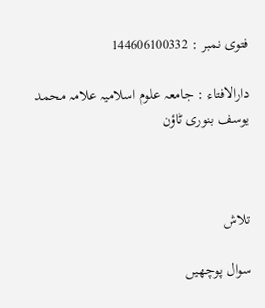فتوی نمبر : 144606100332

دارالافتاء : جامعہ علوم اسلامیہ علامہ محمد یوسف بنوری ٹاؤن



تلاش

سوال پوچھیں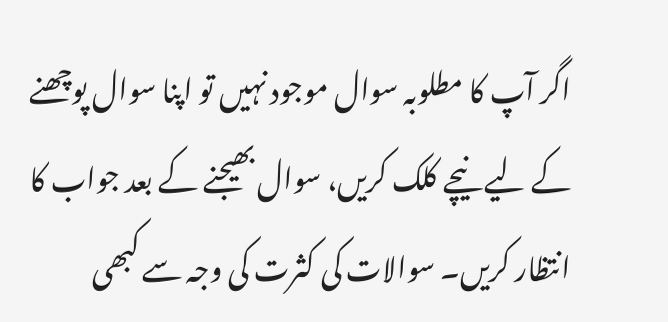اگر آپ کا مطلوبہ سوال موجود نہیں تو اپنا سوال پوچھنے کے لیے نیچے کلک کریں، سوال بھیجنے کے بعد جواب کا انتظار کریں۔ سوالات کی کثرت کی وجہ سے کبھی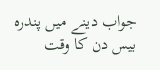جواب دینے میں پندرہ بیس دن کا وقت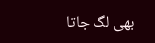بھی لگ جاتا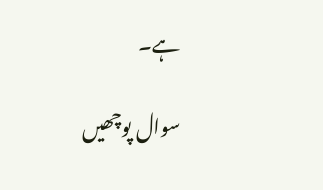ہے۔

سوال پوچھیں